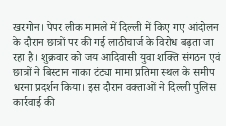खरगोन। पेपर लीक मामले में दिल्ली में किए गए आंदोलन के दौरान छात्रों पर की गई लाठीचार्ज के विरोध बढ़ता जा रहा है। शुक्रवार को जय आदिवासी युवा शक्ति संगठन एवं छात्रों ने बिस्टान नाका टंट्या मामा प्रतिमा स्थल के समीप धरना प्रदर्शन किया। इस दौरान वक्ताओं ने दिल्ली पुलिस कार्रवाई की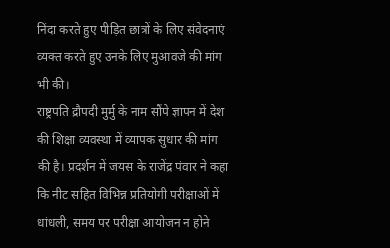निंदा करते हुए पीड़ित छात्रों के लिए संवेदनाएं व्यक्त करते हुए उनके लिए मुआवजे की मांग भी की।
राष्ट्रपति द्रौपदी मुर्मु के नाम सौंपे ज्ञापन में देश की शिक्षा व्यवस्था में व्यापक सुधार की मांग की है। प्रदर्शन में जयस के राजेंद्र पंवार ने कहा कि नीट सहित विभिन्न प्रतियोगी परीक्षाओं में धांधली, समय पर परीक्षा आयोजन न होने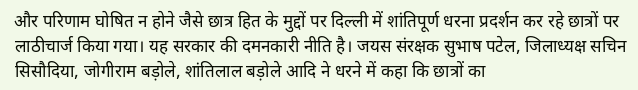और परिणाम घोषित न होने जैसे छात्र हित के मुद्दों पर दिल्ली में शांतिपूर्ण धरना प्रदर्शन कर रहे छात्रों पर लाठीचार्ज किया गया। यह सरकार की दमनकारी नीति है। जयस संरक्षक सुभाष पटेल, जिलाध्यक्ष सचिन सिसौदिया, जोगीराम बड़ोले, शांतिलाल बड़ोले आदि ने धरने में कहा कि छात्रों का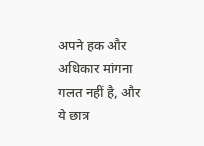अपने हक और अधिकार मांगना गलत नहीं है, और ये छात्र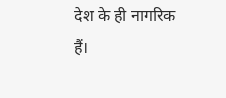देश के ही नागरिक हैं।